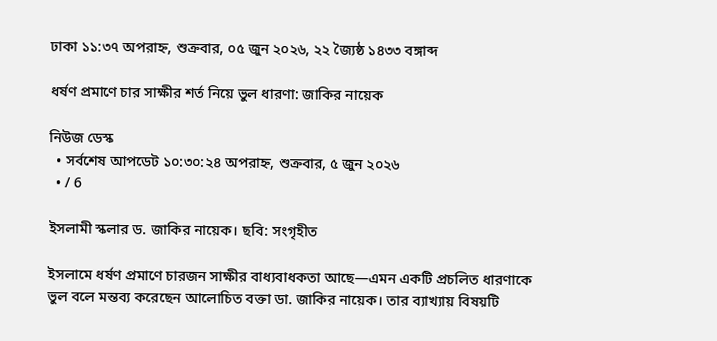ঢাকা ১১:৩৭ অপরাহ্ন, শুক্রবার, ০৫ জুন ২০২৬, ২২ জ্যৈষ্ঠ ১৪৩৩ বঙ্গাব্দ

ধর্ষণ প্রমাণে চার সাক্ষীর শর্ত নিয়ে ভুল ধারণা: জাকির নায়েক

নিউজ ডেস্ক
  • সর্বশেষ আপডেট ১০:৩০:২৪ অপরাহ্ন, শুক্রবার, ৫ জুন ২০২৬
  • / 6

ইসলামী স্কলার ড. জাকির নায়েক। ছবি: সংগৃহীত

ইসলামে ধর্ষণ প্রমাণে চারজন সাক্ষীর বাধ্যবাধকতা আছে—এমন একটি প্রচলিত ধারণাকে ভুল বলে মন্তব্য করেছেন আলোচিত বক্তা ডা. জাকির নায়েক। তার ব্যাখ্যায় বিষয়টি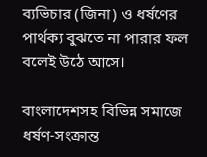ব্যভিচার (জিনা) ও ধর্ষণের পার্থক্য বুঝতে না পারার ফল বলেই উঠে আসে।

বাংলাদেশসহ বিভিন্ন সমাজে ধর্ষণ-সংক্রান্ত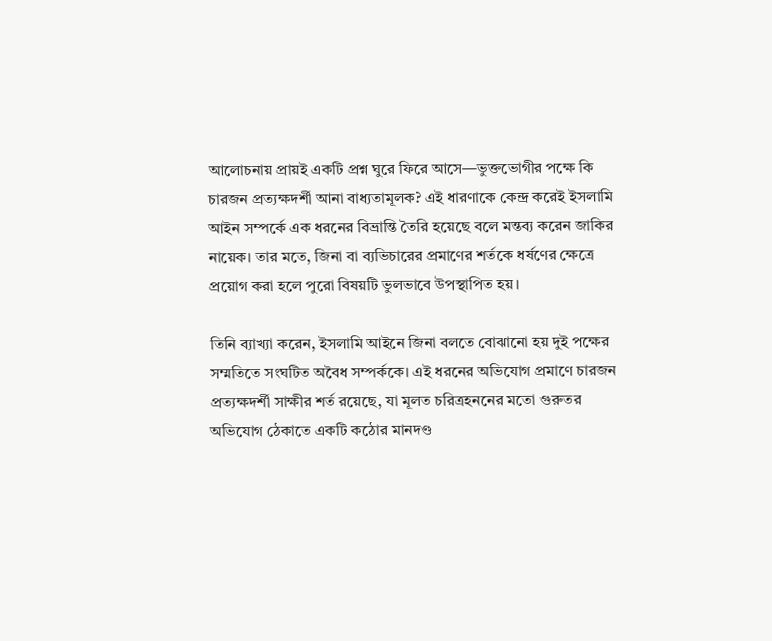আলোচনায় প্রায়ই একটি প্রশ্ন ঘুরে ফিরে আসে—ভুক্তভোগীর পক্ষে কি চারজন প্রত্যক্ষদর্শী আনা বাধ্যতামূলক? এই ধারণাকে কেন্দ্র করেই ইসলামি আইন সম্পর্কে এক ধরনের বিভ্রান্তি তৈরি হয়েছে বলে মন্তব্য করেন জাকির নায়েক। তার মতে, জিনা বা ব্যভিচারের প্রমাণের শর্তকে ধর্ষণের ক্ষেত্রে প্রয়োগ করা হলে পুরো বিষয়টি ভুলভাবে উপস্থাপিত হয়।

তিনি ব্যাখ্যা করেন, ইসলামি আইনে জিনা বলতে বোঝানো হয় দুই পক্ষের সম্মতিতে সংঘটিত অবৈধ সম্পর্ককে। এই ধরনের অভিযোগ প্রমাণে চারজন প্রত্যক্ষদর্শী সাক্ষীর শর্ত রয়েছে, যা মূলত চরিত্রহননের মতো গুরুতর অভিযোগ ঠেকাতে একটি কঠোর মানদণ্ড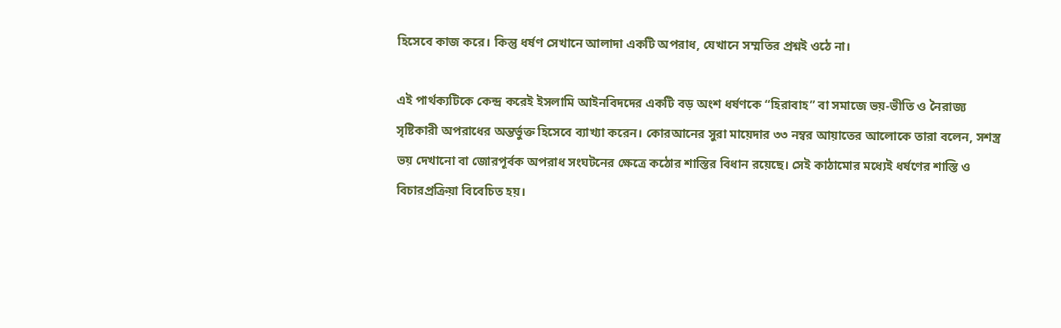হিসেবে কাজ করে। কিন্তু ধর্ষণ সেখানে আলাদা একটি অপরাধ, যেখানে সম্মতির প্রশ্নই ওঠে না।

এই পার্থক্যটিকে কেন্দ্র করেই ইসলামি আইনবিদদের একটি বড় অংশ ধর্ষণকে “হিরাবাহ” বা সমাজে ভয়-ভীতি ও নৈরাজ্য সৃষ্টিকারী অপরাধের অন্তর্ভুক্ত হিসেবে ব্যাখ্যা করেন। কোরআনের সুরা মায়েদার ৩৩ নম্বর আয়াতের আলোকে তারা বলেন, সশস্ত্র ভয় দেখানো বা জোরপূর্বক অপরাধ সংঘটনের ক্ষেত্রে কঠোর শাস্তির বিধান রয়েছে। সেই কাঠামোর মধ্যেই ধর্ষণের শাস্তি ও বিচারপ্রক্রিয়া বিবেচিত হয়।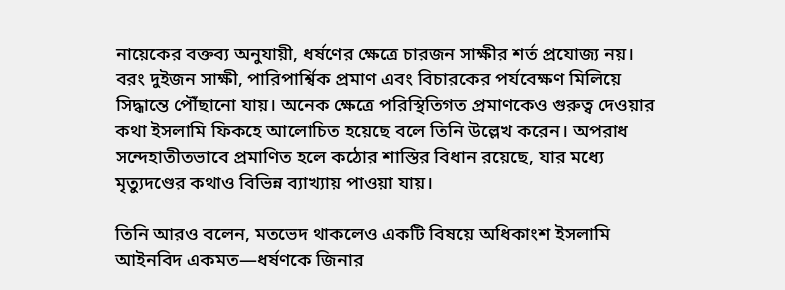নায়েকের বক্তব্য অনুযায়ী, ধর্ষণের ক্ষেত্রে চারজন সাক্ষীর শর্ত প্রযোজ্য নয়। বরং দুইজন সাক্ষী, পারিপার্শ্বিক প্রমাণ এবং বিচারকের পর্যবেক্ষণ মিলিয়ে সিদ্ধান্তে পৌঁছানো যায়। অনেক ক্ষেত্রে পরিস্থিতিগত প্রমাণকেও গুরুত্ব দেওয়ার কথা ইসলামি ফিকহে আলোচিত হয়েছে বলে তিনি উল্লেখ করেন। অপরাধ সন্দেহাতীতভাবে প্রমাণিত হলে কঠোর শাস্তির বিধান রয়েছে, যার মধ্যে মৃত্যুদণ্ডের কথাও বিভিন্ন ব্যাখ্যায় পাওয়া যায়।

তিনি আরও বলেন, মতভেদ থাকলেও একটি বিষয়ে অধিকাংশ ইসলামি আইনবিদ একমত—ধর্ষণকে জিনার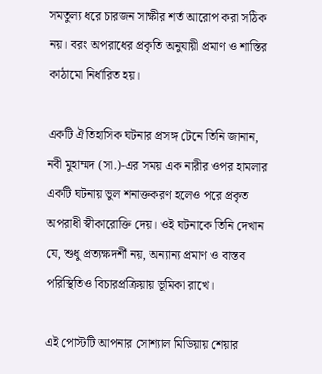সমতুল্য ধরে চারজন সাক্ষীর শর্ত আরোপ করা সঠিক নয়। বরং অপরাধের প্রকৃতি অনুযায়ী প্রমাণ ও শাস্তির কাঠামো নির্ধারিত হয়।

একটি ঐতিহাসিক ঘটনার প্রসঙ্গ টেনে তিনি জানান, নবী মুহাম্মদ (সা.)-এর সময় এক নারীর ওপর হামলার একটি ঘটনায় ভুল শনাক্তকরণ হলেও পরে প্রকৃত অপরাধী স্বীকারোক্তি দেয়। ওই ঘটনাকে তিনি দেখান যে, শুধু প্রত্যক্ষদর্শী নয়, অন্যান্য প্রমাণ ও বাস্তব পরিস্থিতিও বিচারপ্রক্রিয়ায় ভূমিকা রাখে।

এই পোস্টটি আপনার সোশ্যাল মিডিয়ায় শেয়ার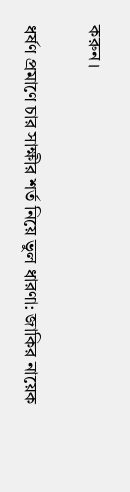করুন।

ধর্ষণ প্রমাণে চার সাক্ষীর শর্ত নিয়ে ভুল ধারণা: জাকির নায়েক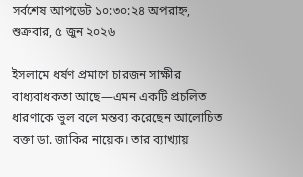সর্বশেষ আপডেট ১০:৩০:২৪ অপরাহ্ন, শুক্রবার, ৫ জুন ২০২৬

ইসলামে ধর্ষণ প্রমাণে চারজন সাক্ষীর বাধ্যবাধকতা আছে—এমন একটি প্রচলিত ধারণাকে ভুল বলে মন্তব্য করেছেন আলোচিত বক্তা ডা. জাকির নায়েক। তার ব্যাখ্যায়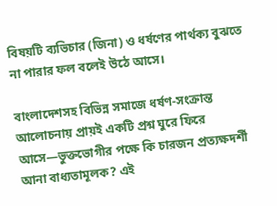বিষয়টি ব্যভিচার (জিনা) ও ধর্ষণের পার্থক্য বুঝতে না পারার ফল বলেই উঠে আসে।

বাংলাদেশসহ বিভিন্ন সমাজে ধর্ষণ-সংক্রান্ত আলোচনায় প্রায়ই একটি প্রশ্ন ঘুরে ফিরে আসে—ভুক্তভোগীর পক্ষে কি চারজন প্রত্যক্ষদর্শী আনা বাধ্যতামূলক? এই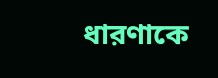ধারণাকে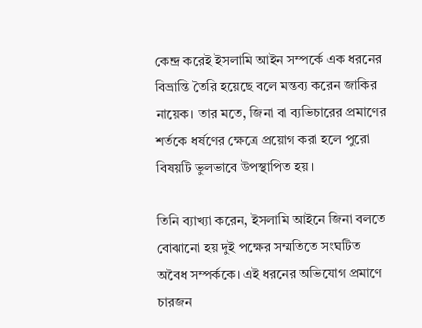কেন্দ্র করেই ইসলামি আইন সম্পর্কে এক ধরনের বিভ্রান্তি তৈরি হয়েছে বলে মন্তব্য করেন জাকির নায়েক। তার মতে, জিনা বা ব্যভিচারের প্রমাণের শর্তকে ধর্ষণের ক্ষেত্রে প্রয়োগ করা হলে পুরো বিষয়টি ভুলভাবে উপস্থাপিত হয়।

তিনি ব্যাখ্যা করেন, ইসলামি আইনে জিনা বলতে বোঝানো হয় দুই পক্ষের সম্মতিতে সংঘটিত অবৈধ সম্পর্ককে। এই ধরনের অভিযোগ প্রমাণে চারজন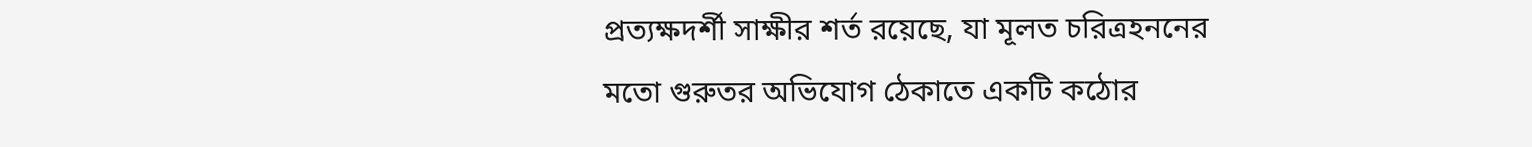প্রত্যক্ষদর্শী সাক্ষীর শর্ত রয়েছে, যা মূলত চরিত্রহননের মতো গুরুতর অভিযোগ ঠেকাতে একটি কঠোর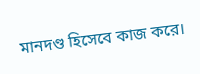মানদণ্ড হিসেবে কাজ করে।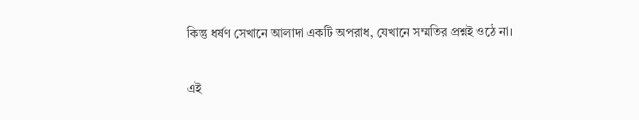কিন্তু ধর্ষণ সেখানে আলাদা একটি অপরাধ, যেখানে সম্মতির প্রশ্নই ওঠে না।

এই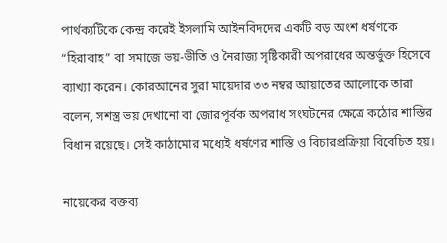পার্থক্যটিকে কেন্দ্র করেই ইসলামি আইনবিদদের একটি বড় অংশ ধর্ষণকে “হিরাবাহ” বা সমাজে ভয়-ভীতি ও নৈরাজ্য সৃষ্টিকারী অপরাধের অন্তর্ভুক্ত হিসেবে ব্যাখ্যা করেন। কোরআনের সুরা মায়েদার ৩৩ নম্বর আয়াতের আলোকে তারা বলেন, সশস্ত্র ভয় দেখানো বা জোরপূর্বক অপরাধ সংঘটনের ক্ষেত্রে কঠোর শাস্তির বিধান রয়েছে। সেই কাঠামোর মধ্যেই ধর্ষণের শাস্তি ও বিচারপ্রক্রিয়া বিবেচিত হয়।

নায়েকের বক্তব্য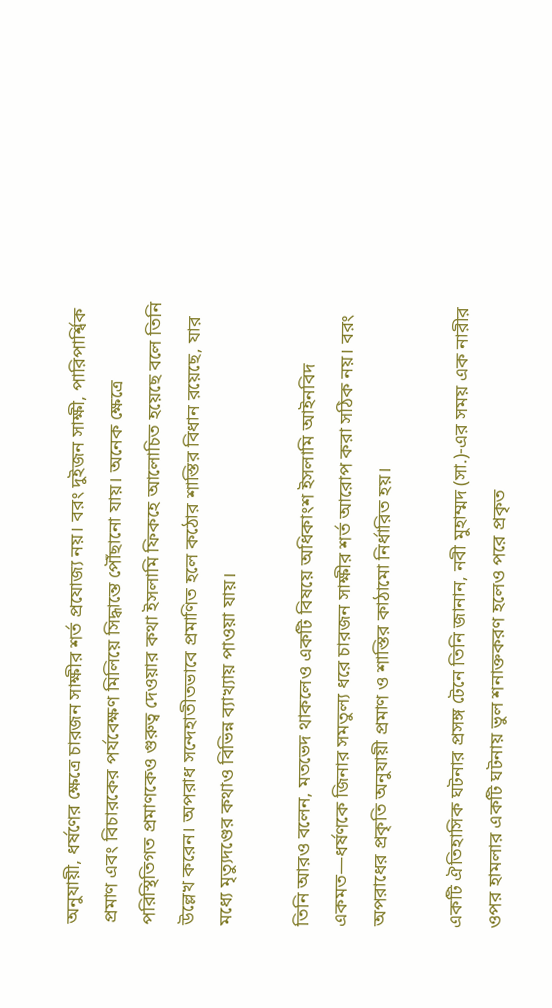অনুযায়ী, ধর্ষণের ক্ষেত্রে চারজন সাক্ষীর শর্ত প্রযোজ্য নয়। বরং দুইজন সাক্ষী, পারিপার্শ্বিক প্রমাণ এবং বিচারকের পর্যবেক্ষণ মিলিয়ে সিদ্ধান্তে পৌঁছানো যায়। অনেক ক্ষেত্রে পরিস্থিতিগত প্রমাণকেও গুরুত্ব দেওয়ার কথা ইসলামি ফিকহে আলোচিত হয়েছে বলে তিনি উল্লেখ করেন। অপরাধ সন্দেহাতীতভাবে প্রমাণিত হলে কঠোর শাস্তির বিধান রয়েছে, যার মধ্যে মৃত্যুদণ্ডের কথাও বিভিন্ন ব্যাখ্যায় পাওয়া যায়।

তিনি আরও বলেন, মতভেদ থাকলেও একটি বিষয়ে অধিকাংশ ইসলামি আইনবিদ একমত—ধর্ষণকে জিনার সমতুল্য ধরে চারজন সাক্ষীর শর্ত আরোপ করা সঠিক নয়। বরং অপরাধের প্রকৃতি অনুযায়ী প্রমাণ ও শাস্তির কাঠামো নির্ধারিত হয়।

একটি ঐতিহাসিক ঘটনার প্রসঙ্গ টেনে তিনি জানান, নবী মুহাম্মদ (সা.)-এর সময় এক নারীর ওপর হামলার একটি ঘটনায় ভুল শনাক্তকরণ হলেও পরে প্রকৃত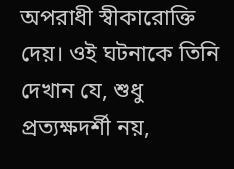অপরাধী স্বীকারোক্তি দেয়। ওই ঘটনাকে তিনি দেখান যে, শুধু প্রত্যক্ষদর্শী নয়,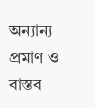অন্যান্য প্রমাণ ও বাস্তব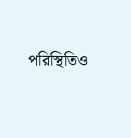পরিস্থিতিও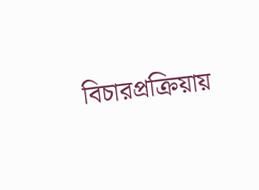বিচারপ্রক্রিয়ায়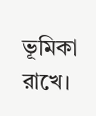ভূমিকা রাখে।